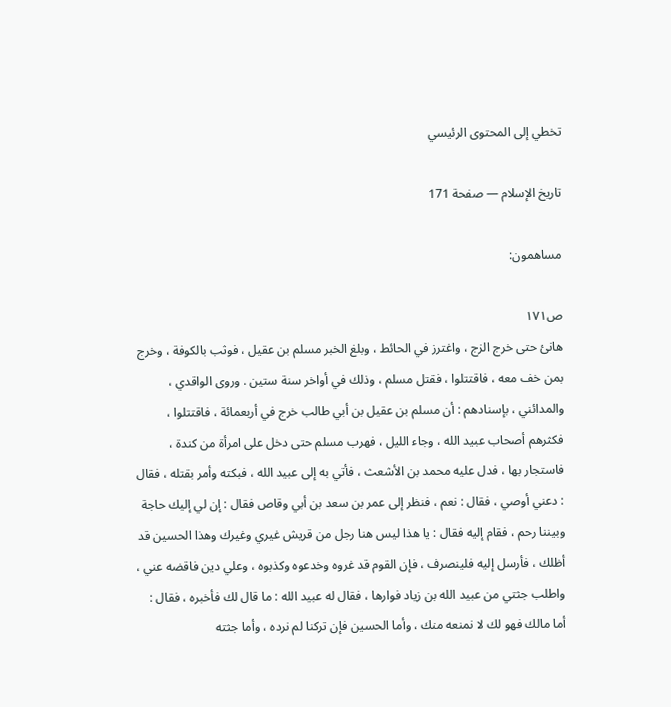تخطي إلى المحتوى الرئيسي

تاريخ الإسلام — صفحة 171

مساهمون:

ص١٧١
هانئ حتى خرج الزج ، واغترز في الحائط ، وبلغ الخبر مسلم بن عقيل ، فوثب بالكوفة ، وخرج بمن خف معه ، فاقتتلوا ، فقتل مسلم ، وذلك في أواخر سنة ستين . وروى الواقدي ، والمدائني ، بإسنادهم : أن مسلم بن عقيل بن أبي طالب خرج في أربعمائة ، فاقتتلوا ، فكثرهم أصحاب عبيد الله ، وجاء الليل ، فهرب مسلم حتى دخل على امرأة من كندة ، فاستجار بها ، فدل عليه محمد بن الأشعث ، فأتي به إلى عبيد الله ، فبكته وأمر بقتله ، فقال : دعني أوصي ، فقال : نعم ، فنظر إلى عمر بن سعد بن أبي وقاص فقال : إن لي إليك حاجة وبيننا رحم ، فقام إليه فقال : يا هذا ليس هنا رجل من قريش غيري وغيرك وهذا الحسين قد أظلك ، فأرسل إليه فلينصرف ، فإن القوم قد غروه وخدعوه وكذبوه ، وعلي دين فاقضه عني ، واطلب جثتي من عبيد الله بن زياد فوارها ، فقال له عبيد الله : ما قال لك فأخبره ، فقال : أما مالك فهو لك لا نمنعه منك ، وأما الحسين فإن تركنا لم نرده ، وأما جثته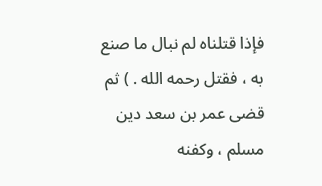فإذا قتلناه لم نبال ما صنع به ، فقتل رحمه الله . ) ثم قضى عمر بن سعد دين مسلم ، وكفنه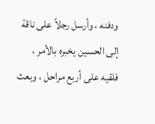ودفنه ، وأرسل رجلاً على ناقة إلى الحسين يخبره بالأمر ، فلقيه على أربع مراحل ، وبعث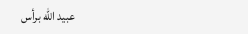عبيد الله برأس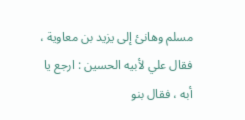مسلم وهانئ إلى يزيد بن معاوية ، فقال علي لأبيه الحسين : ارجع يا أبه ، فقال بنو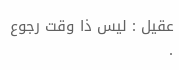عقيل : ليس ذا وقت رجوع .